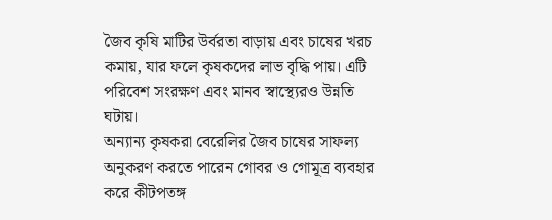জৈব কৃষি মাটির উর্বরতা বাড়ায় এবং চাষের খরচ কমায়, যার ফলে কৃষকদের লাভ বৃদ্ধি পায়। এটি পরিবেশ সংরক্ষণ এবং মানব স্বাস্থ্যেরও উন্নতি ঘটায়।
অন্যান্য কৃষকরা বেরেলির জৈব চাষের সাফল্য অনুকরণ করতে পারেন গোবর ও গোমূত্র ব্যবহার করে কীটপতঙ্গ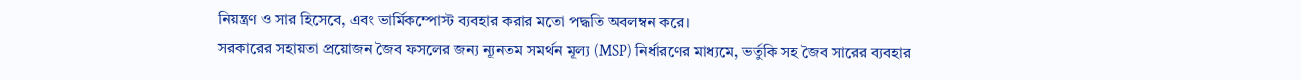নিয়ন্ত্রণ ও সার হিসেবে, এবং ভার্মিকম্পোস্ট ব্যবহার করার মতো পদ্ধতি অবলম্বন করে।
সরকারের সহায়তা প্রয়োজন জৈব ফসলের জন্য ন্যূনতম সমর্থন মূল্য (MSP) নির্ধারণের মাধ্যমে, ভর্তুকি সহ জৈব সারের ব্যবহার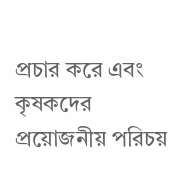প্রচার করে এবং কৃষকদের প্রয়োজনীয় পরিচয়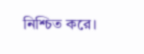নিশ্চিত করে।